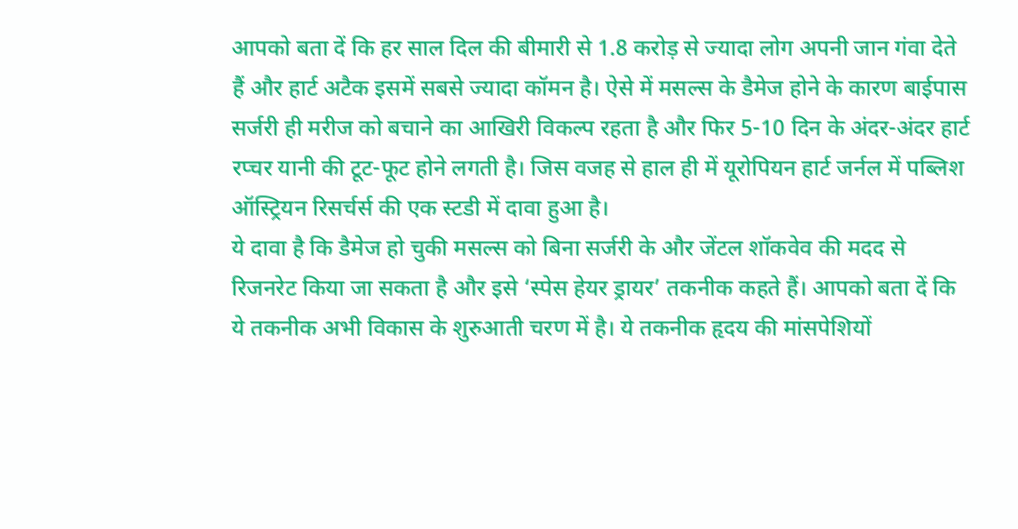आपको बता दें कि हर साल दिल की बीमारी से 1.8 करोड़ से ज्यादा लोग अपनी जान गंवा देते हैं और हार्ट अटैक इसमें सबसे ज्यादा कॉमन है। ऐसे में मसल्स के डैमेज होने के कारण बाईपास सर्जरी ही मरीज को बचाने का आखिरी विकल्प रहता है और फिर 5-10 दिन के अंदर-अंदर हार्ट रप्चर यानी की टूट-फूट होने लगती है। जिस वजह से हाल ही में यूरोपियन हार्ट जर्नल में पब्लिश ऑस्ट्रियन रिसर्चर्स की एक स्टडी में दावा हुआ है।
ये दावा है कि डैमेज हो चुकी मसल्स को बिना सर्जरी के और जेंटल शॉकवेव की मदद से रिजनरेट किया जा सकता है और इसे ‘स्पेस हेयर ड्रायर’ तकनीक कहते हैं। आपको बता दें कि ये तकनीक अभी विकास के शुरुआती चरण में है। ये तकनीक हृदय की मांसपेशियों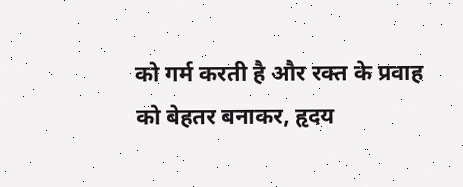को गर्म करती है और रक्त के प्रवाह को बेहतर बनाकर, हृदय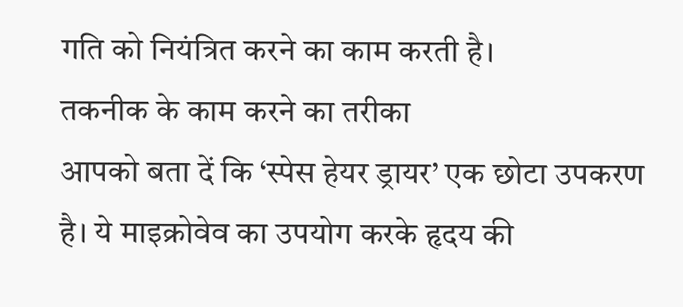गति को नियंत्रित करने का काम करती है।
तकनीक के काम करने का तरीका
आपको बता दें कि ‘स्पेस हेयर ड्रायर’ एक छोटा उपकरण है। ये माइक्रोवेव का उपयोग करके हृदय की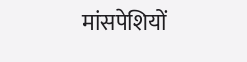मांसपेशियों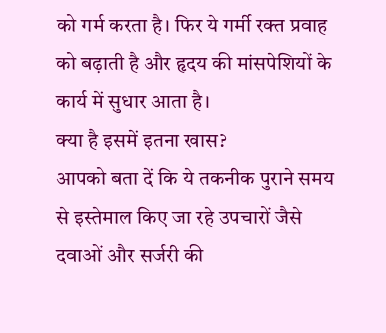को गर्म करता है। फिर ये गर्मी रक्त प्रवाह को बढ़ाती है और हृदय की मांसपेशियों के कार्य में सुधार आता है।
क्या है इसमें इतना खास?
आपको बता दें कि ये तकनीक पुराने समय से इस्तेमाल किए जा रहे उपचारों जैसे दवाओं और सर्जरी की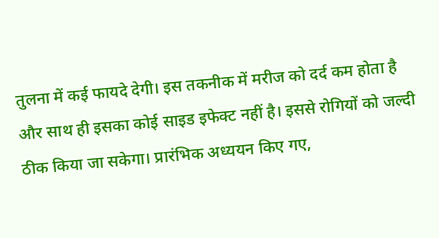तुलना में कई फायदे देगी। इस तकनीक में मरीज को दर्द कम होता है और साथ ही इसका कोई साइड इफेक्ट नहीं है। इससे रोगियों को जल्दी ठीक किया जा सकेगा। प्रारंभिक अध्ययन किए गए,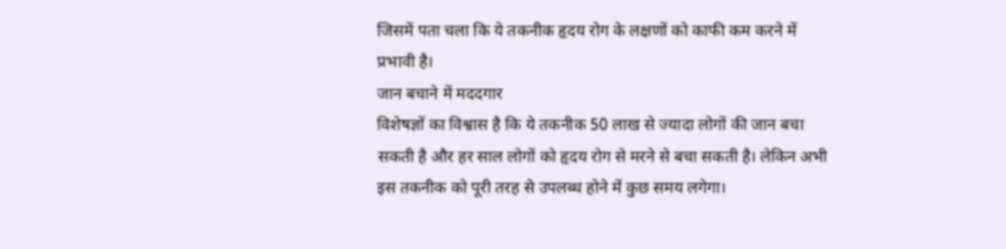जिसमें पता चला कि ये तकनीक हृदय रोग के लक्षणों को काफी कम करने में प्रभावी है।
जान बचाने में मददगार
विशेषज्ञों का विश्वास है कि ये तकनीक 50 लाख से ज्यादा लोगों की जान बचा सकती है और हर साल लोगों को हृदय रोग से मरने से बचा सकती है। लेकिन अभी इस तकनीक को पूरी तरह से उपलब्ध होने में कुछ समय लगेगा।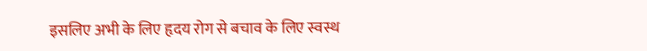इसलिए अभी के लिए हृदय रोग से बचाव के लिए स्वस्थ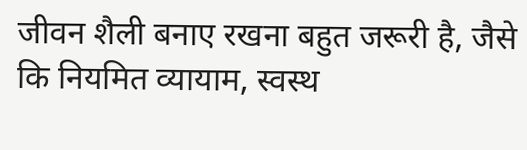जीवन शैली बनाए रखना बहुत जरूरी है, जैसे कि नियमित व्यायाम, स्वस्थ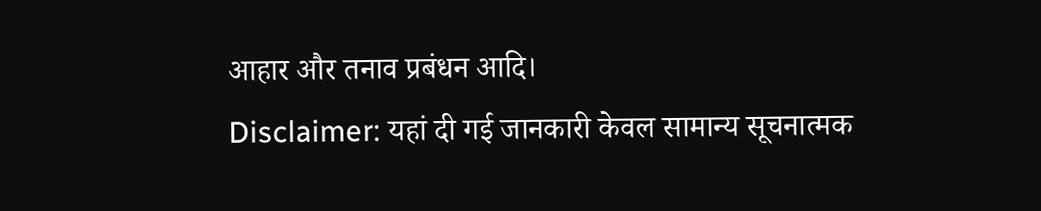आहार और तनाव प्रबंधन आदि।
Disclaimer: यहां दी गई जानकारी केवल सामान्य सूचनात्मक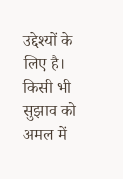उद्देश्यों के लिए है। किसी भी सुझाव को अमल में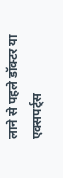लाने से पहले डॉक्टर या एक्सपर्ट्स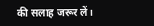की सलाह जरूर लें।